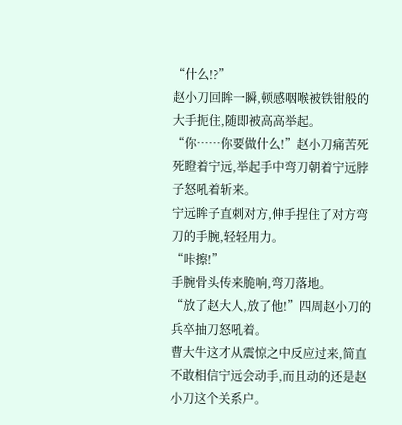“什么!?”
赵小刀回眸一瞬,顿感咽喉被铁钳般的大手扼住,随即被高高举起。
“你……你要做什么!”赵小刀痛苦死死瞪着宁远,举起手中弯刀朝着宁远脖子怒吼着斩来。
宁远眸子直刺对方,伸手捏住了对方弯刀的手腕,轻轻用力。
“咔擦!”
手腕骨头传来脆响,弯刀落地。
“放了赵大人,放了他!”四周赵小刀的兵卒抽刀怒吼着。
曹大牛这才从震惊之中反应过来,简直不敢相信宁远会动手,而且动的还是赵小刀这个关系户。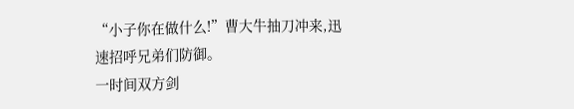“小子你在做什么!”曹大牛抽刀冲来,迅速招呼兄弟们防御。
一时间双方剑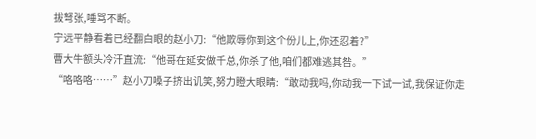拔弩张,唾骂不断。
宁远平静看着已经翻白眼的赵小刀:“他欺辱你到这个份儿上,你还忍着?”
曹大牛额头冷汗直流:“他哥在延安做千总,你杀了他,咱们都难逃其咎。”
“咯咯咯……”赵小刀嗓子挤出讥笑,努力瞪大眼睛:“敢动我吗,你动我一下试一试,我保证你走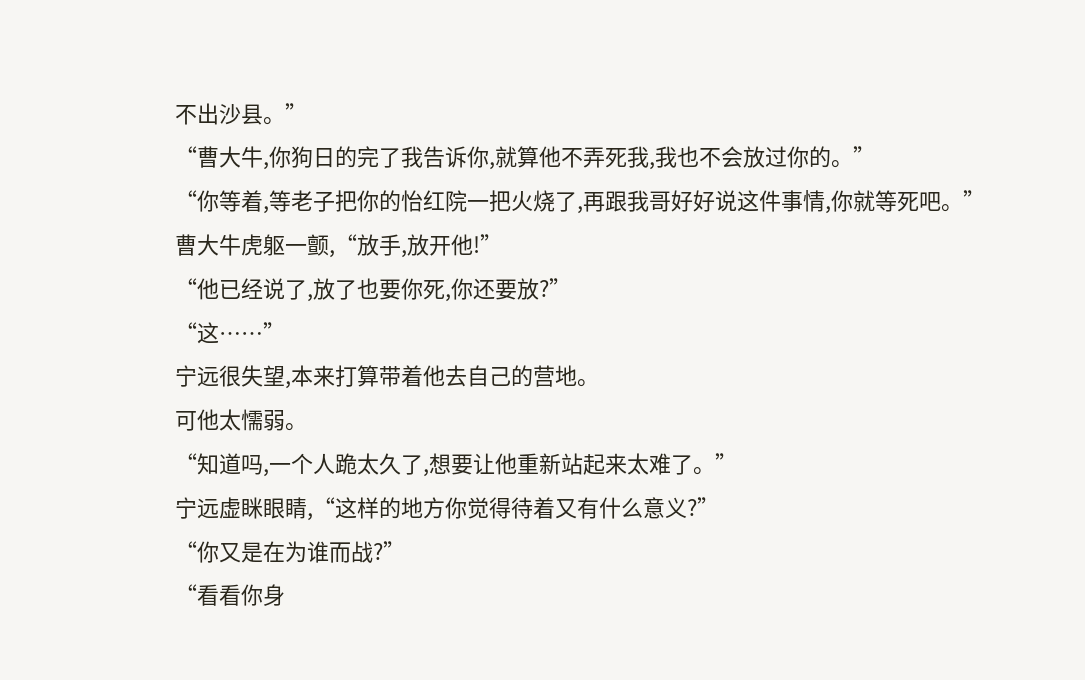不出沙县。”
“曹大牛,你狗日的完了我告诉你,就算他不弄死我,我也不会放过你的。”
“你等着,等老子把你的怡红院一把火烧了,再跟我哥好好说这件事情,你就等死吧。”
曹大牛虎躯一颤,“放手,放开他!”
“他已经说了,放了也要你死,你还要放?”
“这……”
宁远很失望,本来打算带着他去自己的营地。
可他太懦弱。
“知道吗,一个人跪太久了,想要让他重新站起来太难了。”
宁远虚眯眼睛,“这样的地方你觉得待着又有什么意义?”
“你又是在为谁而战?”
“看看你身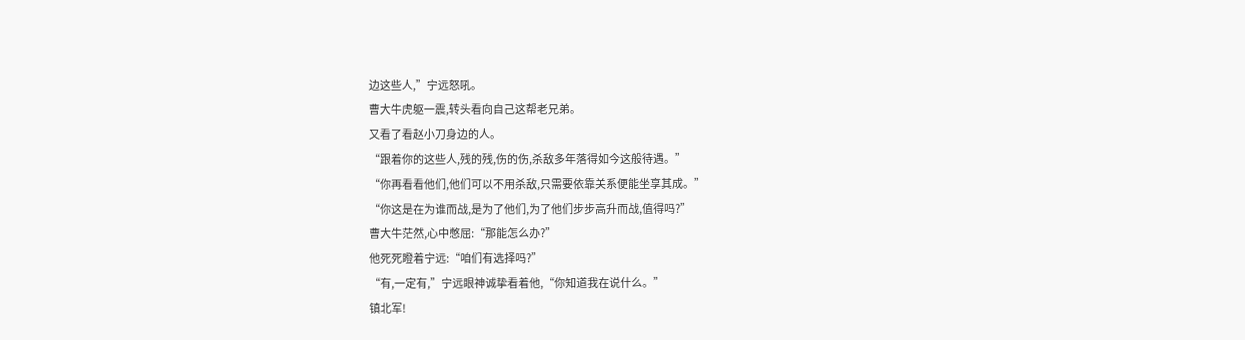边这些人,”宁远怒吼。
曹大牛虎躯一震,转头看向自己这帮老兄弟。
又看了看赵小刀身边的人。
“跟着你的这些人,残的残,伤的伤,杀敌多年落得如今这般待遇。”
“你再看看他们,他们可以不用杀敌,只需要依靠关系便能坐享其成。”
“你这是在为谁而战,是为了他们,为了他们步步高升而战,值得吗?”
曹大牛茫然,心中憋屈:“那能怎么办?”
他死死瞪着宁远:“咱们有选择吗?”
“有,一定有,”宁远眼神诚挚看着他,“你知道我在说什么。”
镇北军!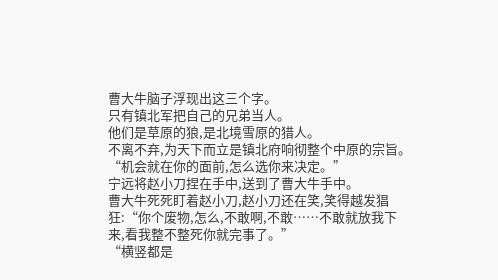曹大牛脑子浮现出这三个字。
只有镇北军把自己的兄弟当人。
他们是草原的狼,是北境雪原的猎人。
不离不弃,为天下而立是镇北府响彻整个中原的宗旨。
“机会就在你的面前,怎么选你来决定。”
宁远将赵小刀捏在手中,送到了曹大牛手中。
曹大牛死死盯着赵小刀,赵小刀还在笑,笑得越发猖狂:“你个废物,怎么,不敢啊,不敢……不敢就放我下来,看我整不整死你就完事了。”
“横竖都是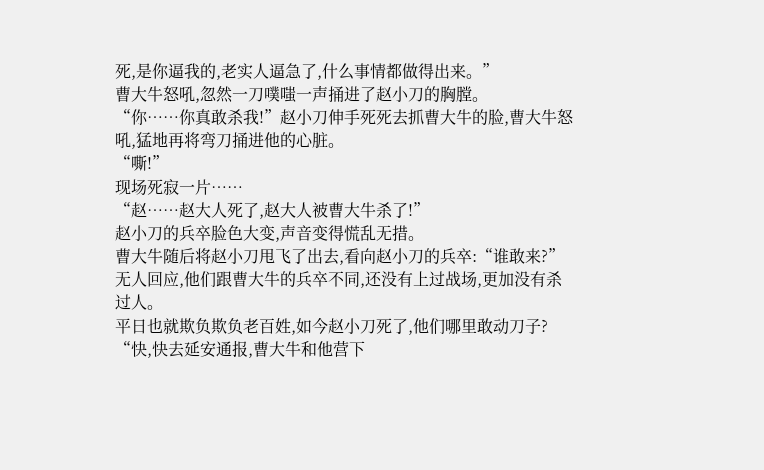死,是你逼我的,老实人逼急了,什么事情都做得出来。”
曹大牛怒吼,忽然一刀噗嗤一声捅进了赵小刀的胸膛。
“你……你真敢杀我!”赵小刀伸手死死去抓曹大牛的脸,曹大牛怒吼,猛地再将弯刀捅进他的心脏。
“嘶!”
现场死寂一片……
“赵……赵大人死了,赵大人被曹大牛杀了!”
赵小刀的兵卒脸色大变,声音变得慌乱无措。
曹大牛随后将赵小刀甩飞了出去,看向赵小刀的兵卒:“谁敢来?”
无人回应,他们跟曹大牛的兵卒不同,还没有上过战场,更加没有杀过人。
平日也就欺负欺负老百姓,如今赵小刀死了,他们哪里敢动刀子?
“快,快去延安通报,曹大牛和他营下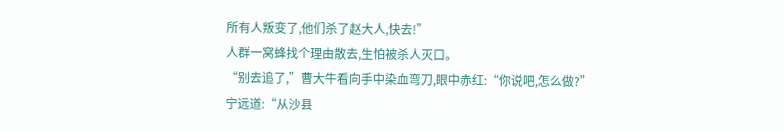所有人叛变了,他们杀了赵大人,快去!”
人群一窝蜂找个理由散去,生怕被杀人灭口。
“别去追了,”曹大牛看向手中染血弯刀,眼中赤红:“你说吧,怎么做?”
宁远道:“从沙县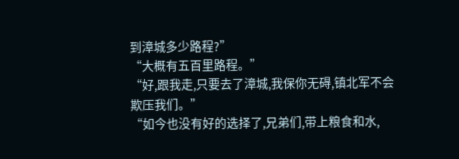到漳城多少路程?”
“大概有五百里路程。”
“好,跟我走,只要去了漳城,我保你无碍,镇北军不会欺压我们。”
“如今也没有好的选择了,兄弟们,带上粮食和水,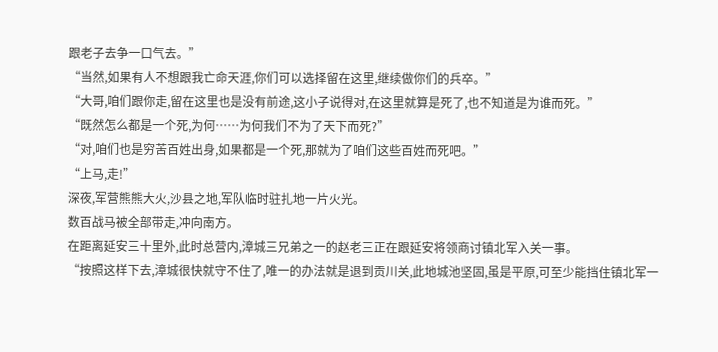跟老子去争一口气去。”
“当然,如果有人不想跟我亡命天涯,你们可以选择留在这里,继续做你们的兵卒。”
“大哥,咱们跟你走,留在这里也是没有前途,这小子说得对,在这里就算是死了,也不知道是为谁而死。”
“既然怎么都是一个死,为何……为何我们不为了天下而死?”
“对,咱们也是穷苦百姓出身,如果都是一个死,那就为了咱们这些百姓而死吧。”
“上马,走!”
深夜,军营熊熊大火,沙县之地,军队临时驻扎地一片火光。
数百战马被全部带走,冲向南方。
在距离延安三十里外,此时总营内,漳城三兄弟之一的赵老三正在跟延安将领商讨镇北军入关一事。
“按照这样下去,漳城很快就守不住了,唯一的办法就是退到贡川关,此地城池坚固,虽是平原,可至少能挡住镇北军一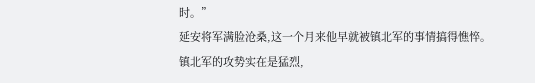时。”
延安将军满脸沧桑,这一个月来他早就被镇北军的事情搞得憔悴。
镇北军的攻势实在是猛烈,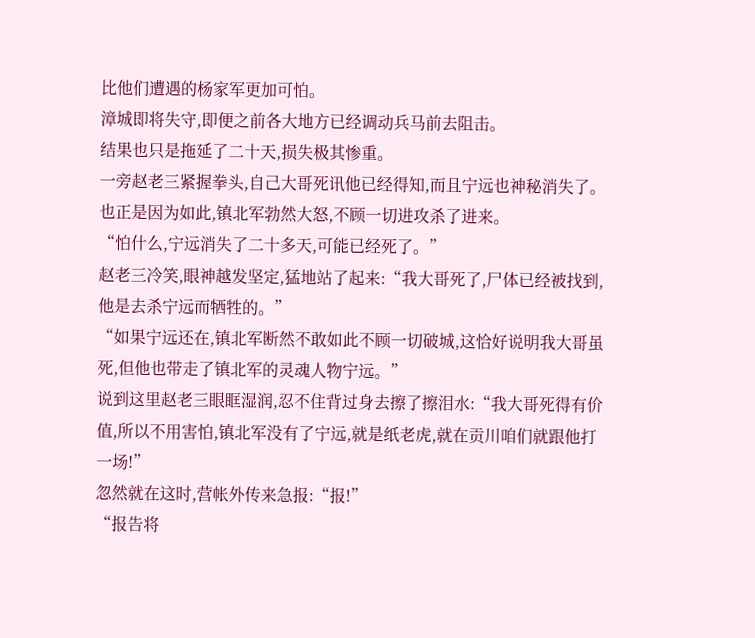比他们遭遇的杨家军更加可怕。
漳城即将失守,即便之前各大地方已经调动兵马前去阻击。
结果也只是拖延了二十天,损失极其惨重。
一旁赵老三紧握拳头,自己大哥死讯他已经得知,而且宁远也神秘消失了。
也正是因为如此,镇北军勃然大怒,不顾一切进攻杀了进来。
“怕什么,宁远消失了二十多天,可能已经死了。”
赵老三冷笑,眼神越发坚定,猛地站了起来:“我大哥死了,尸体已经被找到,他是去杀宁远而牺牲的。”
“如果宁远还在,镇北军断然不敢如此不顾一切破城,这恰好说明我大哥虽死,但他也带走了镇北军的灵魂人物宁远。”
说到这里赵老三眼眶湿润,忍不住背过身去擦了擦泪水:“我大哥死得有价值,所以不用害怕,镇北军没有了宁远,就是纸老虎,就在贡川咱们就跟他打一场!”
忽然就在这时,营帐外传来急报:“报!”
“报告将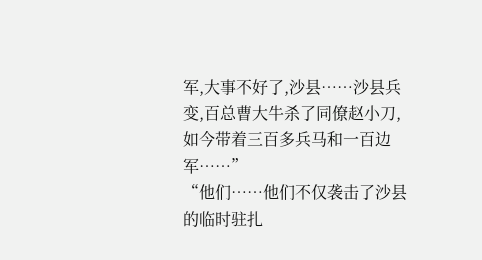军,大事不好了,沙县……沙县兵变,百总曹大牛杀了同僚赵小刀,如今带着三百多兵马和一百边军……”
“他们……他们不仅袭击了沙县的临时驻扎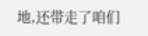地,还带走了咱们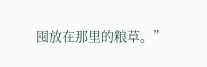囤放在那里的粮草。”